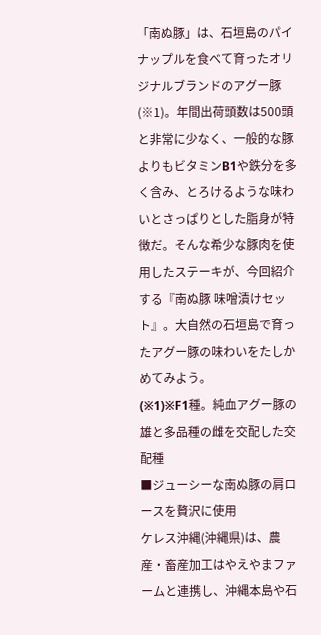「南ぬ豚」は、石垣島のパイナップルを食べて育ったオリジナルブランドのアグー豚(※1)。年間出荷頭数は500頭と非常に少なく、一般的な豚よりもビタミンB1や鉄分を多く含み、とろけるような味わいとさっぱりとした脂身が特徴だ。そんな希少な豚肉を使用したステーキが、今回紹介する『南ぬ豚 味噌漬けセット』。大自然の石垣島で育ったアグー豚の味わいをたしかめてみよう。
(※1)※F1種。純血アグー豚の雄と多品種の雌を交配した交配種
■ジューシーな南ぬ豚の肩ロースを贅沢に使用
ケレス沖縄(沖縄県)は、農産・畜産加工はやえやまファームと連携し、沖縄本島や石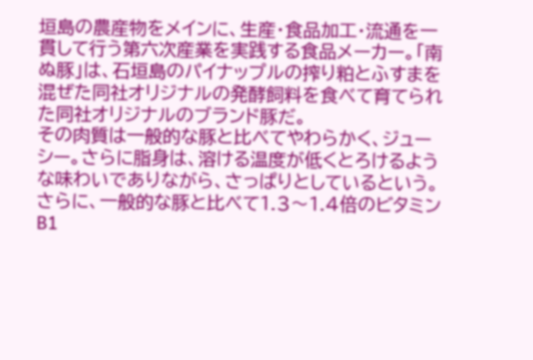垣島の農産物をメインに、生産・食品加工・流通を一貫して行う第六次産業を実践する食品メーカー。「南ぬ豚」は、石垣島のパイナップルの搾り粕とふすまを混ぜた同社オリジナルの発酵飼料を食べて育てられた同社オリジナルのブランド豚だ。
その肉質は一般的な豚と比べてやわらかく、ジューシー。さらに脂身は、溶ける温度が低くとろけるような味わいでありながら、さっぱりとしているという。
さらに、一般的な豚と比べて1.3〜1.4倍のビタミンB1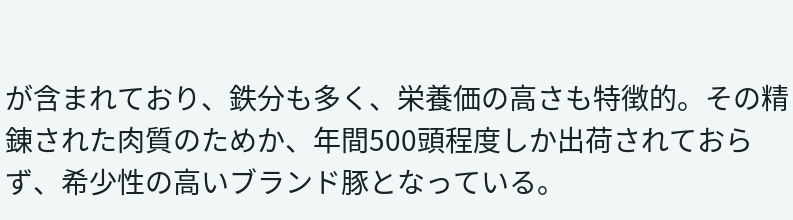が含まれており、鉄分も多く、栄養価の高さも特徴的。その精錬された肉質のためか、年間500頭程度しか出荷されておらず、希少性の高いブランド豚となっている。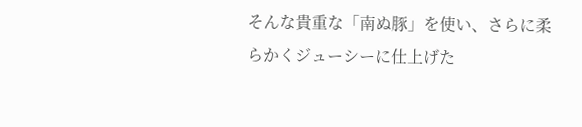そんな貴重な「南ぬ豚」を使い、さらに柔らかくジューシーに仕上げた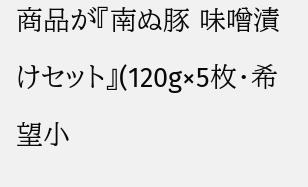商品が『南ぬ豚 味噌漬けセット』(120g×5枚・希望小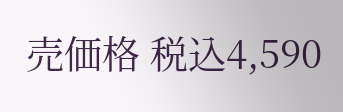売価格 税込4,590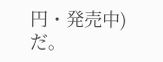円・発売中)だ。